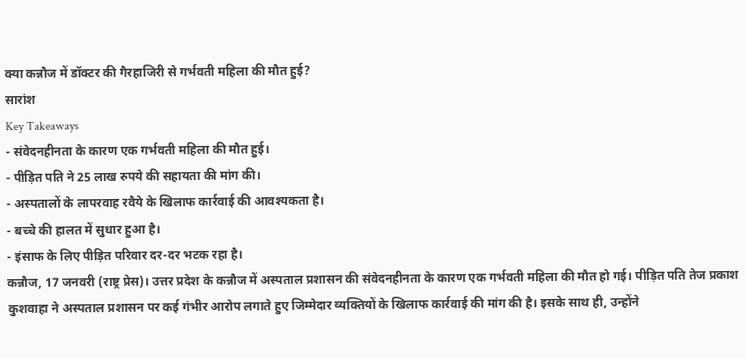क्या कन्नौज में डॉक्टर की गैरहाजिरी से गर्भवती महिला की मौत हुई?
सारांश
Key Takeaways
- संवेदनहीनता के कारण एक गर्भवती महिला की मौत हुई।
- पीड़ित पति ने 25 लाख रुपये की सहायता की मांग की।
- अस्पतालों के लापरवाह रवैये के खिलाफ कार्रवाई की आवश्यकता है।
- बच्चे की हालत में सुधार हुआ है।
- इंसाफ के लिए पीड़ित परिवार दर-दर भटक रहा है।
कन्नौज, 17 जनवरी (राष्ट्र प्रेस)। उत्तर प्रदेश के कन्नौज में अस्पताल प्रशासन की संवेदनहीनता के कारण एक गर्भवती महिला की मौत हो गई। पीड़ित पति तेज प्रकाश कुशवाहा ने अस्पताल प्रशासन पर कई गंभीर आरोप लगाते हुए जिम्मेदार व्यक्तियों के खिलाफ कार्रवाई की मांग की है। इसके साथ ही, उन्होंने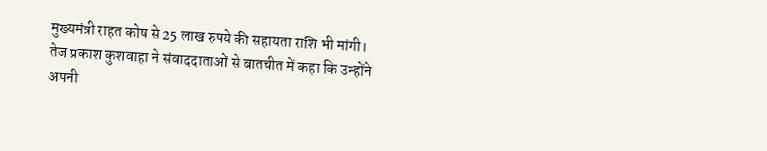मुख्यमंत्री राहत कोष से 25 लाख रुपये की सहायता राशि भी मांगी।
तेज प्रकाश कुशवाहा ने संवाददाताओं से बातचीत में कहा कि उन्होंने अपनी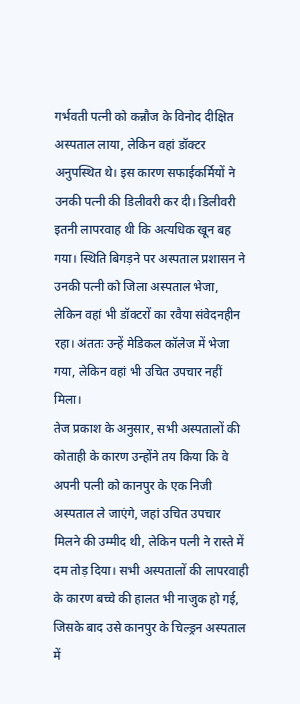गर्भवती पत्नी को कन्नौज के विनोद दीक्षित अस्पताल लाया, लेकिन वहां डॉक्टर अनुपस्थित थे। इस कारण सफाईकर्मियों ने उनकी पत्नी की डिलीवरी कर दी। डिलीवरी इतनी लापरवाह थी कि अत्यधिक खून बह गया। स्थिति बिगड़ने पर अस्पताल प्रशासन ने उनकी पत्नी को जिला अस्पताल भेजा, लेकिन वहां भी डॉक्टरों का रवैया संवेदनहीन रहा। अंततः उन्हें मेडिकल कॉलेज में भेजा गया, लेकिन वहां भी उचित उपचार नहीं मिला।
तेज प्रकाश के अनुसार, सभी अस्पतालों की कोताही के कारण उन्होंने तय किया कि वे अपनी पत्नी को कानपुर के एक निजी अस्पताल ले जाएंगे, जहां उचित उपचार मिलने की उम्मीद थी, लेकिन पत्नी ने रास्ते में दम तोड़ दिया। सभी अस्पतालों की लापरवाही के कारण बच्चे की हालत भी नाजुक हो गई, जिसके बाद उसे कानपुर के चिल्ड्रन अस्पताल में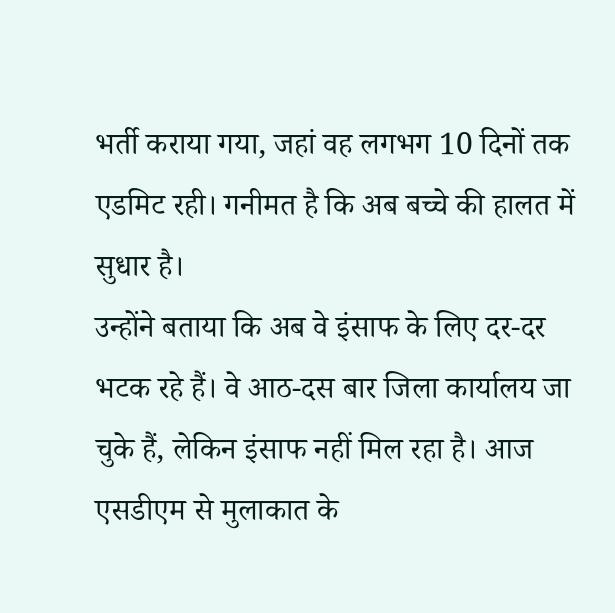भर्ती कराया गया, जहां वह लगभग 10 दिनों तक एडमिट रही। गनीमत है कि अब बच्चे की हालत में सुधार है।
उन्होंने बताया कि अब वे इंसाफ के लिए दर-दर भटक रहे हैं। वे आठ-दस बार जिला कार्यालय जा चुके हैं, लेकिन इंसाफ नहीं मिल रहा है। आज एसडीएम से मुलाकात के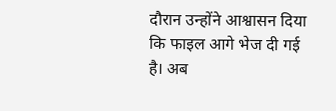दौरान उन्होंने आश्वासन दिया कि फाइल आगे भेज दी गई है। अब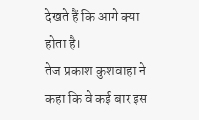देखते हैं कि आगे क्या होता है।
तेज प्रकाश कुशवाहा ने कहा कि वे कई बार इस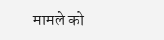मामले को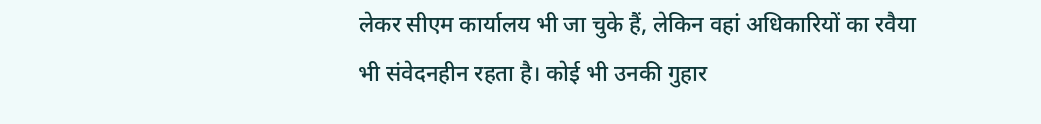लेकर सीएम कार्यालय भी जा चुके हैं, लेकिन वहां अधिकारियों का रवैया भी संवेदनहीन रहता है। कोई भी उनकी गुहार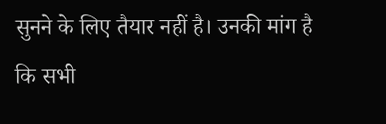सुनने के लिए तैयार नहीं है। उनकी मांग है कि सभी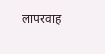लापरवाह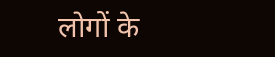लोगों के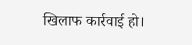खिलाफ कार्रवाई हो।